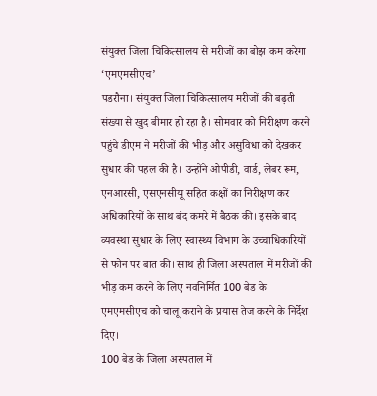संयुक्त जिला चिकित्सालय से मरीजों का बोझ कम करेगा ‘एमएमसीएच’
पडरौना। संयुक्त जिला चिकित्सालय मरीजों की बढ़ती संख्या से खुद बीमार हो रहा है। सोमवार को निरीक्षण करने पहुंचे डीएम ने मरीजों की भीड़ और असुविधा को देखकर सुधार की पहल की है। उन्होंने ओपीडी, वार्ड, लेबर रूम, एनआरसी, एसएनसीयू सहित कक्षों का निरीक्षण कर अधिकारियों के साथ बंद कमरे में बैठक की। इसके बाद व्यवस्था सुधार के लिए स्वास्थ्य विभाग के उच्चाधिकारियों से फोन पर बात की। साथ ही जिला अस्पताल में मरीजों की भीड़ कम करने के लिए नवनिर्मित 100 बेड के एमएमसीएच को चालू कराने के प्रयास तेज करने के निर्देश दिए।
100 बेड के जिला अस्पताल में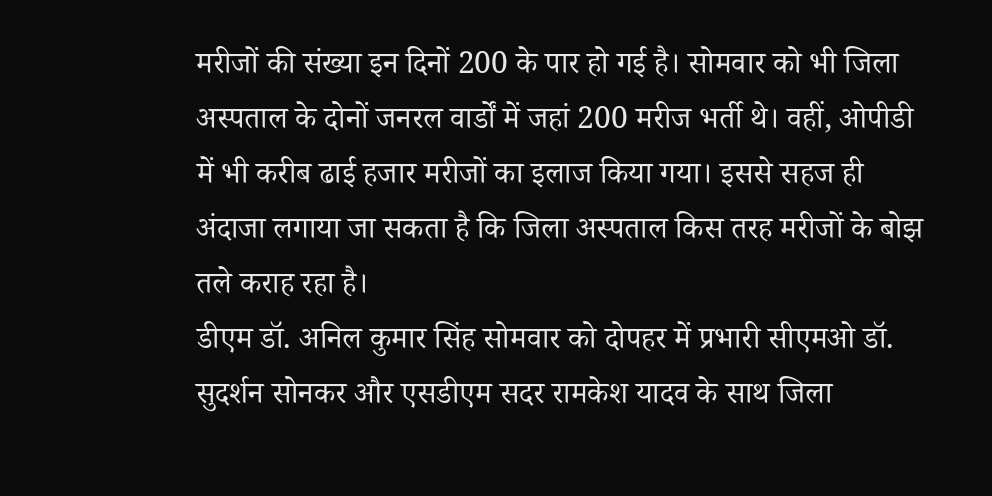मरीजों की संख्या इन दिनों 200 के पार हो गई है। सोमवार को भी जिला अस्पताल के दोनों जनरल वार्डों में जहां 200 मरीज भर्ती थे। वहीं, ओपीडी में भी करीब ढाई हजार मरीजों का इलाज किया गया। इससे सहज ही अंदाजा लगाया जा सकता है कि जिला अस्पताल किस तरह मरीजों के बोझ तले कराह रहा है।
डीएम डॉ. अनिल कुमार सिंह सोमवार को दोपहर में प्रभारी सीएमओ डॉ. सुदर्शन सोनकर और एसडीएम सदर रामकेश यादव के साथ जिला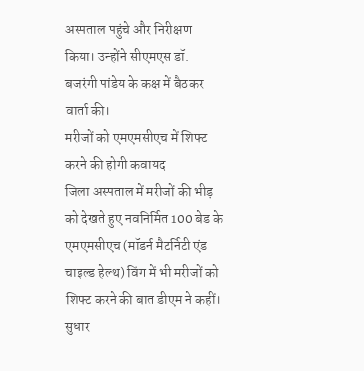अस्पताल पहुंचे और निरीक्षण किया। उन्होंने सीएमएस डॉ. बजरंगी पांडेय के कक्ष में बैठकर वार्ता की।
मरीजों को एमएमसीएच में शिफ्ट करने की होगी कवायद
जिला अस्पताल में मरीजों की भीड़ को देखते हुए नवनिर्मित 100 बेड के एमएमसीएच (मॉडर्न मैटर्निटी एंड चाइल्ड हेल्थ) विंग में भी मरीजों को शिफ्ट करने की बात डीएम ने कहीं।
सुधार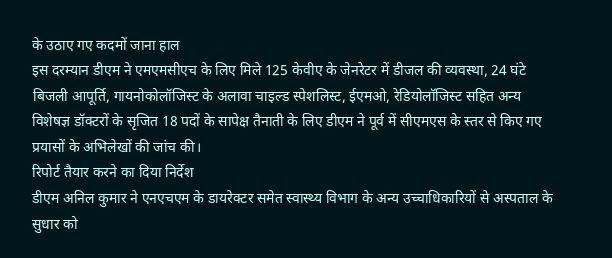के उठाए गए कदमों जाना हाल
इस दरम्यान डीएम ने एमएमसीएच के लिए मिले 125 केवीए के जेनरेटर में डीजल की व्यवस्था, 24 घंटे बिजली आपूर्ति, गायनोकोलॉजिस्ट के अलावा चाइल्ड स्पेशलिस्ट, ईएमओ, रेडियोलॉजिस्ट सहित अन्य विशेषज्ञ डॉक्टरों के सृजित 18 पदों के सापेक्ष तैनाती के लिए डीएम ने पूर्व में सीएमएस के स्तर से किए गए प्रयासों के अभिलेखों की जांच की।
रिपोर्ट तैयार करने का दिया निर्देश
डीएम अनिल कुमार ने एनएचएम के डायरेक्टर समेत स्वास्थ्य विभाग के अन्य उच्चाधिकारियों से अस्पताल के सुधार को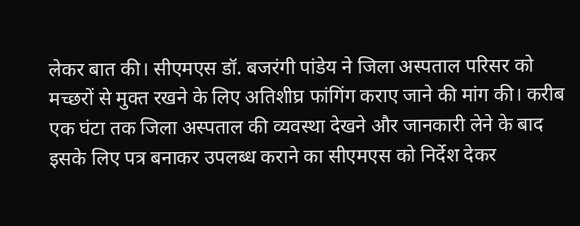लेकर बात की। सीएमएस डॉ. बजरंगी पांडेय ने जिला अस्पताल परिसर को मच्छरों से मुक्त रखने के लिए अतिशीघ्र फांगिंग कराए जाने की मांग की। करीब एक घंटा तक जिला अस्पताल की व्यवस्था देखने और जानकारी लेने के बाद इसके लिए पत्र बनाकर उपलब्ध कराने का सीएमएस को निर्देश देकर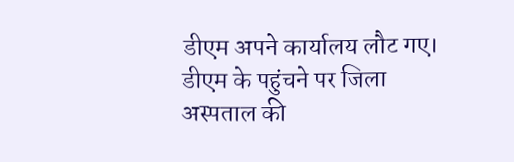डीएम अपने कार्यालय लौट गए। डीएम के पहुंचने पर जिला अस्पताल की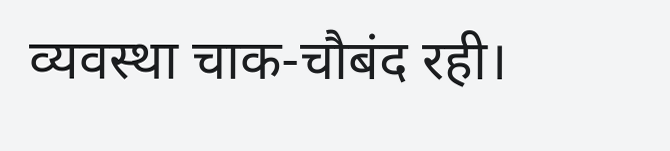व्यवस्था चाक-चौबंद रही।